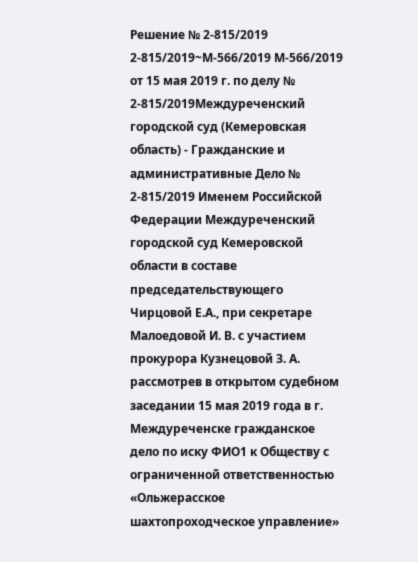Решение № 2-815/2019 2-815/2019~М-566/2019 М-566/2019 от 15 мая 2019 г. по делу № 2-815/2019Междуреченский городской суд (Кемеровская область) - Гражданские и административные Дело № 2-815/2019 Именем Российской Федерации Междуреченский городской суд Кемеровской области в составе председательствующего Чирцовой Е.А., при секретаре Малоедовой И. В. с участием прокурора Кузнецовой З. А. рассмотрев в открытом судебном заседании 15 мая 2019 года в г. Междуреченске гражданское дело по иску ФИО1 к Обществу с ограниченной ответственностью «Ольжерасское шахтопроходческое управление»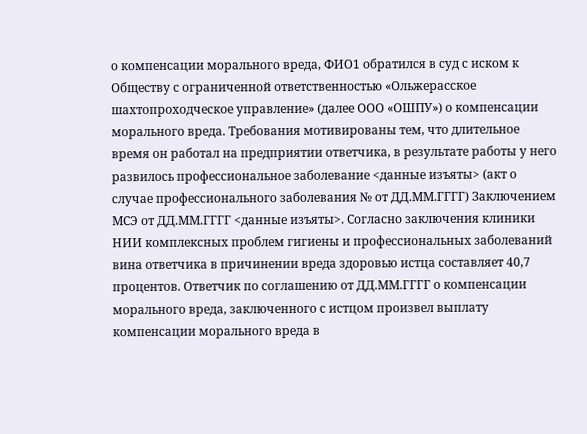о компенсации морального вреда, ФИО1 обратился в суд с иском к Обществу с ограниченной ответственностью «Ольжерасское шахтопроходческое управление» (далее ООО «ОШПУ») о компенсации морального вреда. Требования мотивированы тем, что длительное время он работал на предприятии ответчика, в результате работы у него развилось профессиональное заболевание <данные изъяты> (акт о случае профессионального заболевания № от ДД.ММ.ГГГГ) Заключением МСЭ от ДД.ММ.ГГГГ <данные изъяты>. Согласно заключения клиники НИИ комплексных проблем гигиены и профессиональных заболеваний вина ответчика в причинении вреда здоровью истца составляет 40,7 процентов. Ответчик по соглашению от ДД.ММ.ГГГГ о компенсации морального вреда, заключенного с истцом произвел выплату компенсации морального вреда в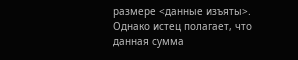размере <данные изъяты>. Однако истец полагает, что данная сумма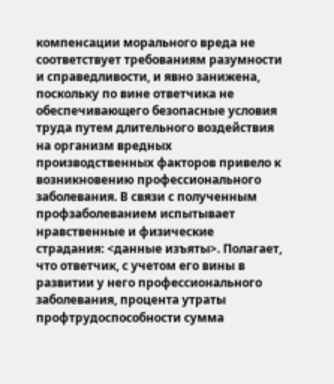компенсации морального вреда не соответствует требованиям разумности и справедливости, и явно занижена, поскольку по вине ответчика не обеспечивающего безопасные условия труда путем длительного воздействия на организм вредных производственных факторов привело к возникновению профессионального заболевания. В связи с полученным профзаболеванием испытывает нравственные и физические страдания: <данные изъяты>. Полагает, что ответчик, с учетом его вины в развитии у него профессионального заболевания, процента утраты профтрудоспособности сумма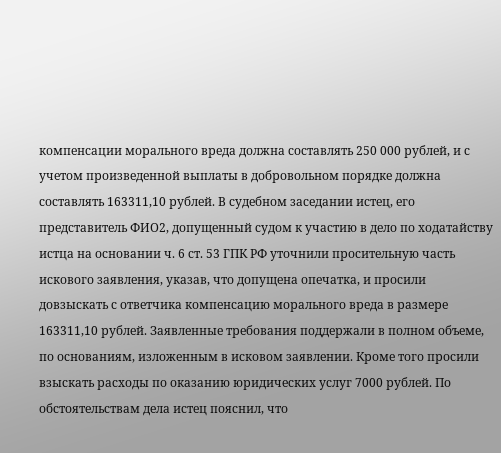компенсации морального вреда должна составлять 250 000 рублей, и с учетом произведенной выплаты в добровольном порядке должна составлять 163311,10 рублей. В судебном заседании истец, его представитель ФИО2, допущенный судом к участию в дело по ходатайству истца на основании ч. 6 ст. 53 ГПК РФ уточнили просительную часть искового заявления, указав, что допущена опечатка, и просили довзыскать с ответчика компенсацию морального вреда в размере 163311,10 рублей. Заявленные требования поддержали в полном объеме, по основаниям, изложенным в исковом заявлении. Кроме того просили взыскать расходы по оказанию юридических услуг 7000 рублей. По обстоятельствам дела истец пояснил, что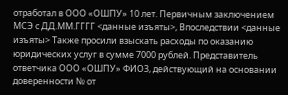отработал в ООО «ОШПУ» 10 лет. Первичным заключением МСЭ с ДД.ММ.ГГГГ <данные изъяты>, Впоследствии <данные изъяты> Также просили взыскать расходы по оказанию юридических услуг в сумме 7000 рублей. Представитель ответчика ООО «ОШПУ» ФИО3, действующий на основании доверенности № от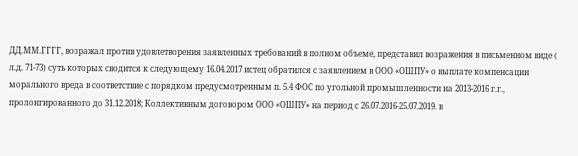ДД.ММ.ГГГГ, возражал против удовлетворения заявленных требований в полном объеме, представил возражения в письменном виде ( л.д. 71-73) суть которых сводится к следующему 16.04.2017 истец обратился с заявлением в ООО «ОШПУ» о выплате компенсации морального вреда в соответствие с порядком предусмотренным п. 5.4 ФОС по угольной промышленности на 2013-2016 г.г., пролонгированного до 31.12.2018; Коллективным договором ООО «ОШПУ» на период с 26.07.2016-25.07.2019. в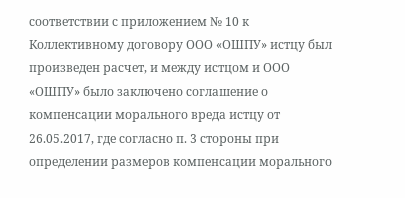соответствии с приложением № 10 к Коллективному договору ООО «ОШПУ» истцу был произведен расчет, и между истцом и ООО «ОШПУ» было заключено соглашение о компенсации морального вреда истцу от 26.05.2017, где согласно п. 3 стороны при определении размеров компенсации морального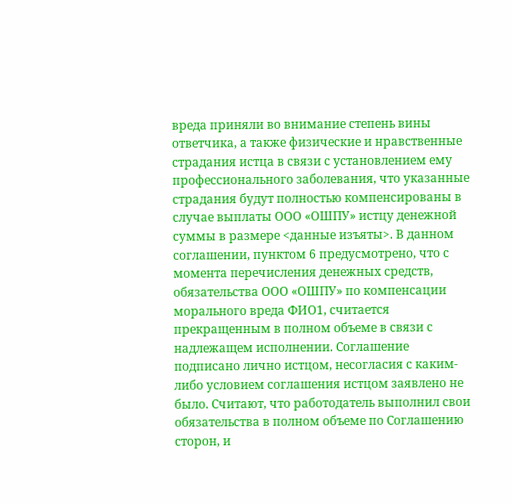вреда приняли во внимание степень вины ответчика, а также физические и нравственные страдания истца в связи с установлением ему профессионального заболевания, что указанные страдания будут полностью компенсированы в случае выплаты ООО «ОШПУ» истцу денежной суммы в размере <данные изъяты>. В данном соглашении, пунктом 6 предусмотрено, что с момента перечисления денежных средств, обязательства ООО «ОШПУ» по компенсации морального вреда ФИО1, считается прекращенным в полном объеме в связи с надлежащем исполнении. Соглашение подписано лично истцом, несогласия с каким-либо условием соглашения истцом заявлено не было. Считают, что работодатель выполнил свои обязательства в полном объеме по Соглашению сторон, и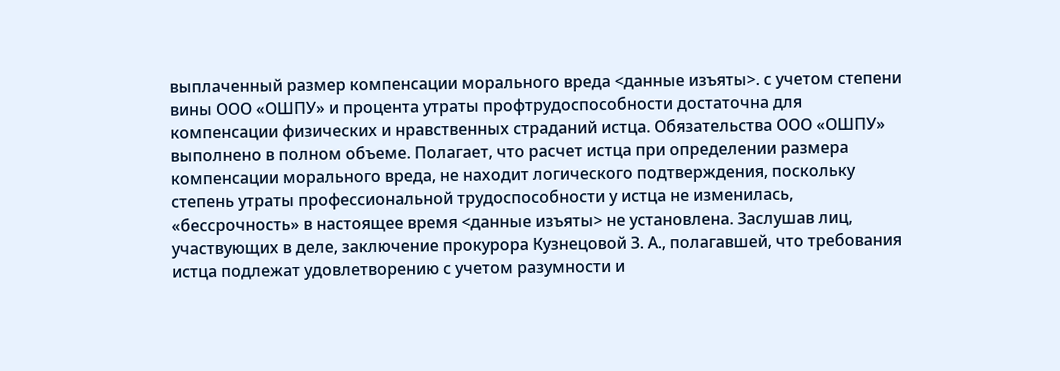выплаченный размер компенсации морального вреда <данные изъяты>. с учетом степени вины ООО «ОШПУ» и процента утраты профтрудоспособности достаточна для компенсации физических и нравственных страданий истца. Обязательства ООО «ОШПУ» выполнено в полном объеме. Полагает, что расчет истца при определении размера компенсации морального вреда, не находит логического подтверждения, поскольку степень утраты профессиональной трудоспособности у истца не изменилась, «бессрочность» в настоящее время <данные изъяты> не установлена. Заслушав лиц, участвующих в деле, заключение прокурора Кузнецовой З. А., полагавшей, что требования истца подлежат удовлетворению с учетом разумности и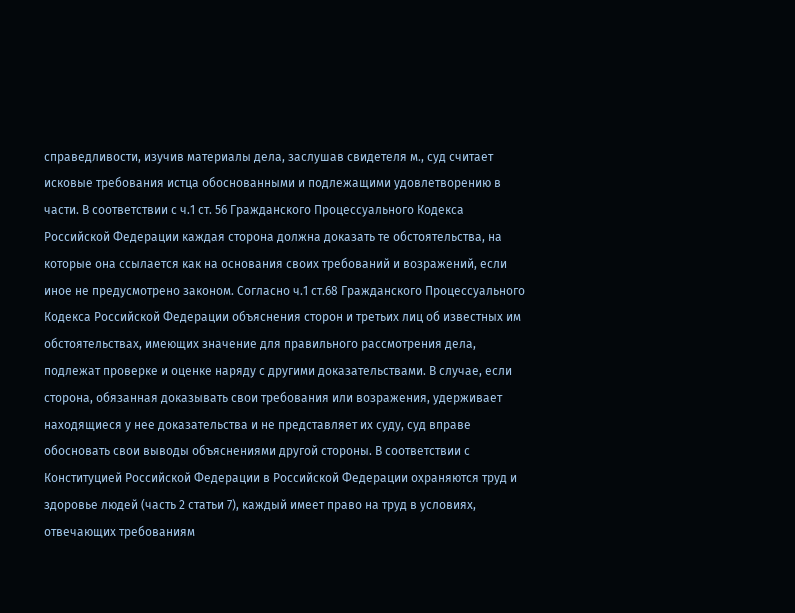справедливости, изучив материалы дела, заслушав свидетеля м., суд считает исковые требования истца обоснованными и подлежащими удовлетворению в части. В соответствии с ч.1 ст. 56 Гражданского Процессуального Кодекса Российской Федерации каждая сторона должна доказать те обстоятельства, на которые она ссылается как на основания своих требований и возражений, если иное не предусмотрено законом. Согласно ч.1 ст.68 Гражданского Процессуального Кодекса Российской Федерации объяснения сторон и третьих лиц об известных им обстоятельствах, имеющих значение для правильного рассмотрения дела, подлежат проверке и оценке наряду с другими доказательствами. В случае, если сторона, обязанная доказывать свои требования или возражения, удерживает находящиеся у нее доказательства и не представляет их суду, суд вправе обосновать свои выводы объяснениями другой стороны. В соответствии с Конституцией Российской Федерации в Российской Федерации охраняются труд и здоровье людей (часть 2 статьи 7), каждый имеет право на труд в условиях, отвечающих требованиям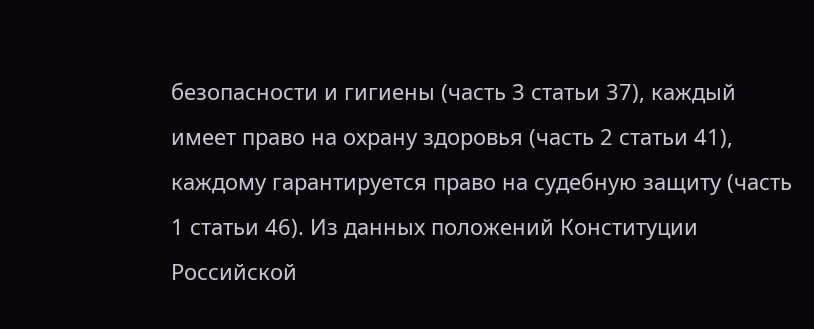безопасности и гигиены (часть 3 статьи 37), каждый имеет право на охрану здоровья (часть 2 статьи 41), каждому гарантируется право на судебную защиту (часть 1 статьи 46). Из данных положений Конституции Российской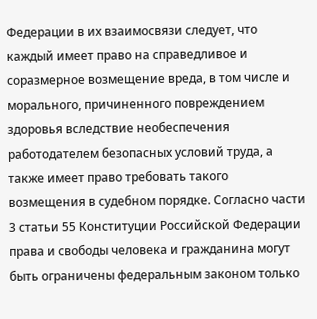Федерации в их взаимосвязи следует, что каждый имеет право на справедливое и соразмерное возмещение вреда, в том числе и морального, причиненного повреждением здоровья вследствие необеспечения работодателем безопасных условий труда, а также имеет право требовать такого возмещения в судебном порядке. Согласно части 3 статьи 55 Конституции Российской Федерации права и свободы человека и гражданина могут быть ограничены федеральным законом только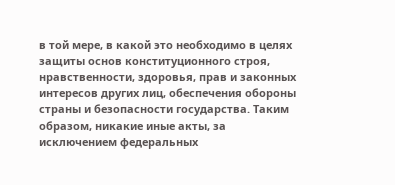в той мере, в какой это необходимо в целях защиты основ конституционного строя, нравственности, здоровья, прав и законных интересов других лиц, обеспечения обороны страны и безопасности государства. Таким образом, никакие иные акты, за исключением федеральных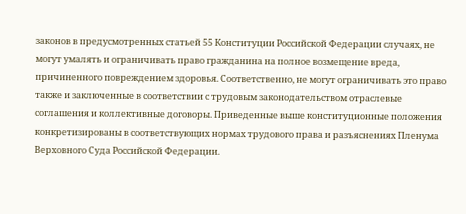законов в предусмотренных статьей 55 Конституции Российской Федерации случаях, не могут умалять и ограничивать право гражданина на полное возмещение вреда, причиненного повреждением здоровья. Соответственно, не могут ограничивать это право также и заключенные в соответствии с трудовым законодательством отраслевые соглашения и коллективные договоры. Приведенные выше конституционные положения конкретизированы в соответствующих нормах трудового права и разъяснениях Пленума Верховного Суда Российской Федерации.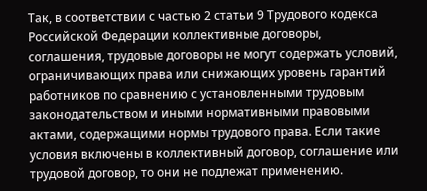Так, в соответствии с частью 2 статьи 9 Трудового кодекса Российской Федерации коллективные договоры, соглашения, трудовые договоры не могут содержать условий, ограничивающих права или снижающих уровень гарантий работников по сравнению с установленными трудовым законодательством и иными нормативными правовыми актами, содержащими нормы трудового права. Если такие условия включены в коллективный договор, соглашение или трудовой договор, то они не подлежат применению.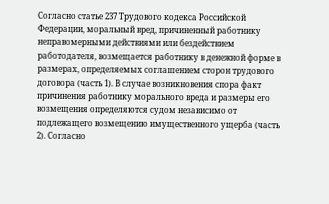Согласно статье 237 Трудового кодекса Российской Федерации, моральный вред, причиненный работнику неправомерными действиями или бездействием работодателя, возмещается работнику в денежной форме в размерах, определяемых соглашением сторон трудового договора (часть 1). В случае возникновения спора факт причинения работнику морального вреда и размеры его возмещения определяются судом независимо от подлежащего возмещению имущественного ущерба (часть 2). Согласно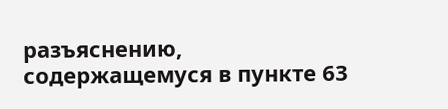разъяснению, содержащемуся в пункте 63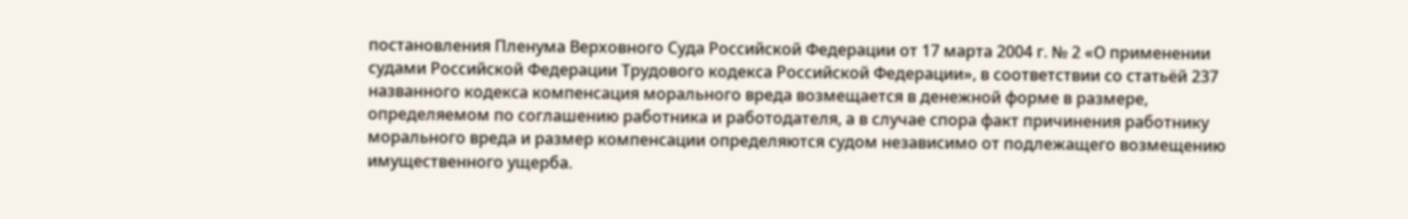постановления Пленума Верховного Суда Российской Федерации от 17 марта 2004 г. № 2 «О применении судами Российской Федерации Трудового кодекса Российской Федерации», в соответствии со статьёй 237 названного кодекса компенсация морального вреда возмещается в денежной форме в размере, определяемом по соглашению работника и работодателя, а в случае спора факт причинения работнику морального вреда и размер компенсации определяются судом независимо от подлежащего возмещению имущественного ущерба.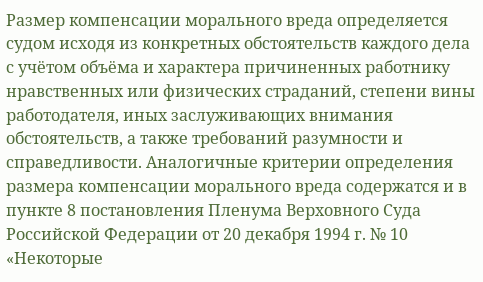Размер компенсации морального вреда определяется судом исходя из конкретных обстоятельств каждого дела с учётом объёма и характера причиненных работнику нравственных или физических страданий, степени вины работодателя, иных заслуживающих внимания обстоятельств, а также требований разумности и справедливости. Аналогичные критерии определения размера компенсации морального вреда содержатся и в пункте 8 постановления Пленума Верховного Суда Российской Федерации от 20 декабря 1994 г. № 10 «Некоторые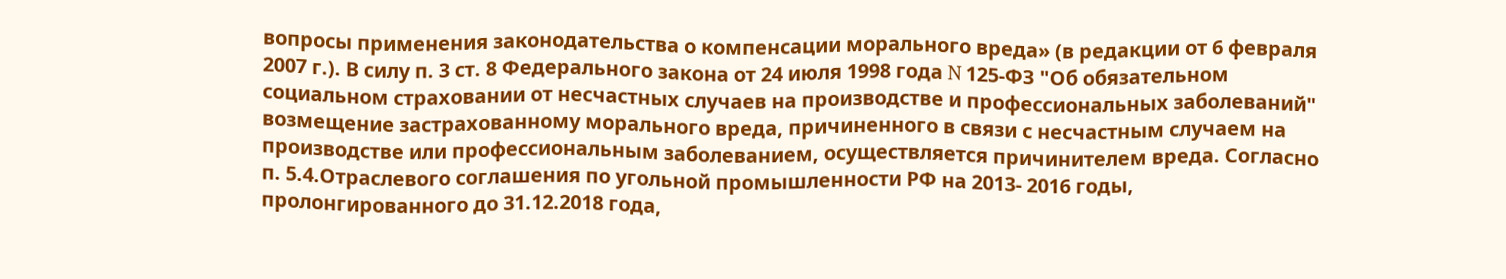вопросы применения законодательства о компенсации морального вреда» (в редакции от 6 февраля 2007 г.). В силу п. 3 ст. 8 Федерального закона от 24 июля 1998 года N 125-ФЗ "Об обязательном социальном страховании от несчастных случаев на производстве и профессиональных заболеваний" возмещение застрахованному морального вреда, причиненного в связи с несчастным случаем на производстве или профессиональным заболеванием, осуществляется причинителем вреда. Согласно п. 5.4.Отраслевого соглашения по угольной промышленности РФ на 2013- 2016 годы, пролонгированного до 31.12.2018 года,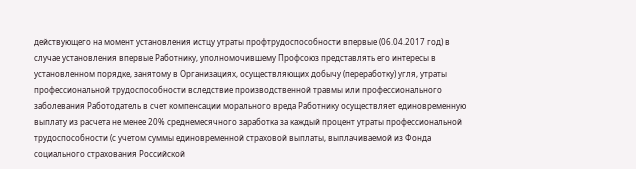действующего на момент установления истцу утраты профтрудоспособности впервые (06.04.2017 год) в случае установления впервые Работнику, уполномочившему Профсоюз представлять его интересы в установленном порядке, занятому в Организациях, осуществляющих добычу (переработку) угля, утраты профессиональной трудоспособности вследствие производственной травмы или профессионального заболевания Работодатель в счет компенсации морального вреда Работнику осуществляет единовременную выплату из расчета не менее 20% среднемесячного заработка за каждый процент утраты профессиональной трудоспособности (с учетом суммы единовременной страховой выплаты, выплачиваемой из Фонда социального страхования Российской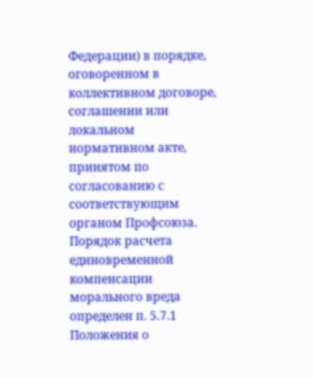Федерации) в порядке, оговоренном в коллективном договоре, соглашении или локальном нормативном акте, принятом по согласованию с соответствующим органом Профсоюза. Порядок расчета единовременной компенсации морального вреда определен п. 5.7.1 Положения о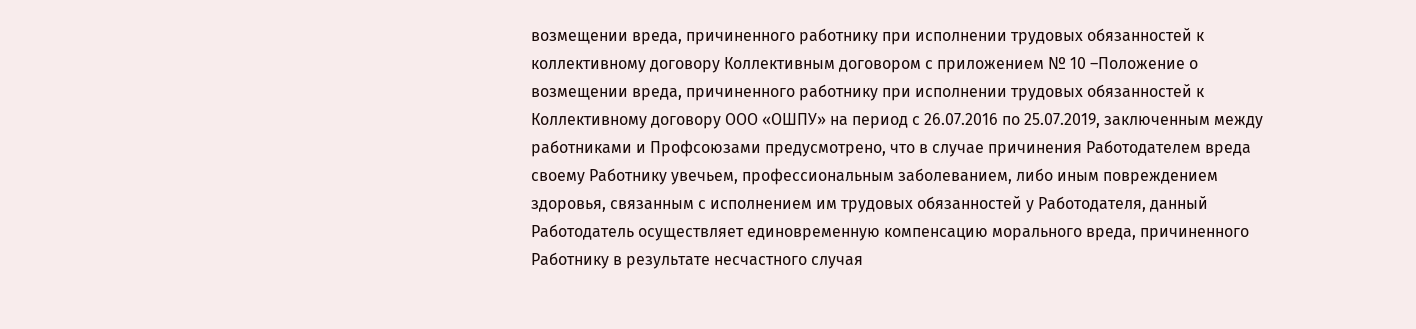возмещении вреда, причиненного работнику при исполнении трудовых обязанностей к коллективному договору Коллективным договором с приложением № 10 –Положение о возмещении вреда, причиненного работнику при исполнении трудовых обязанностей к Коллективному договору ООО «ОШПУ» на период с 26.07.2016 по 25.07.2019, заключенным между работниками и Профсоюзами предусмотрено, что в случае причинения Работодателем вреда своему Работнику увечьем, профессиональным заболеванием, либо иным повреждением здоровья, связанным с исполнением им трудовых обязанностей у Работодателя, данный Работодатель осуществляет единовременную компенсацию морального вреда, причиненного Работнику в результате несчастного случая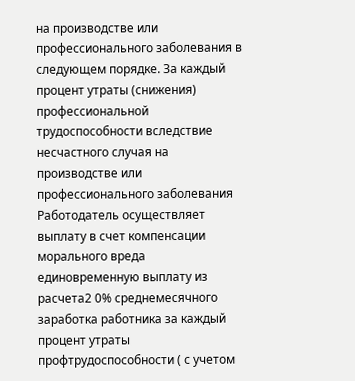на производстве или профессионального заболевания в следующем порядке. За каждый процент утраты (снижения) профессиональной трудоспособности вследствие несчастного случая на производстве или профессионального заболевания Работодатель осуществляет выплату в счет компенсации морального вреда единовременную выплату из расчета2 0% среднемесячного заработка работника за каждый процент утраты профтрудоспособности ( с учетом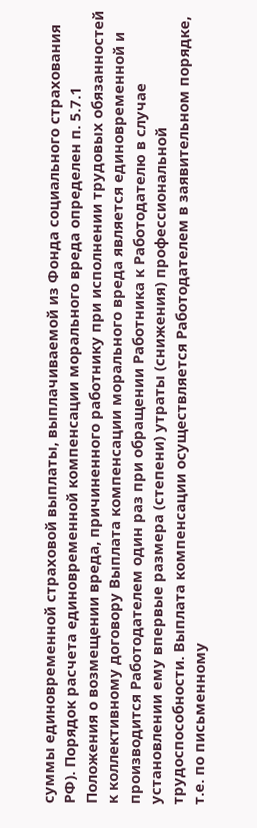суммы единовременной страховой выплаты, выплачиваемой из Фонда социального страхования РФ). Порядок расчета единовременной компенсации морального вреда определен п. 5.7.1 Положения о возмещении вреда, причиненного работнику при исполнении трудовых обязанностей к коллективному договору Выплата компенсации морального вреда является единовременной и производится Работодателем один раз при обращении Работника к Работодателю в случае установлении ему впервые размера (степени) утраты (снижения) профессиональной трудоспособности. Выплата компенсации осуществляется Работодателем в заявительном порядке, т.е. по письменному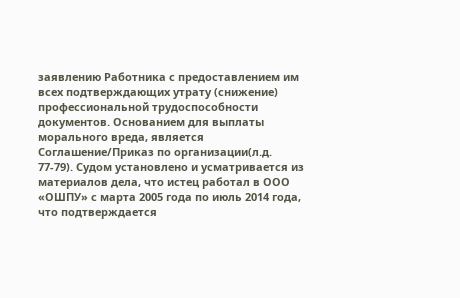заявлению Работника с предоставлением им всех подтверждающих утрату (снижение) профессиональной трудоспособности документов. Основанием для выплаты морального вреда, является Соглашение/Приказ по организации(л.д. 77-79). Судом установлено и усматривается из материалов дела, что истец работал в ООО «ОШПУ» с марта 2005 года по июль 2014 года, что подтверждается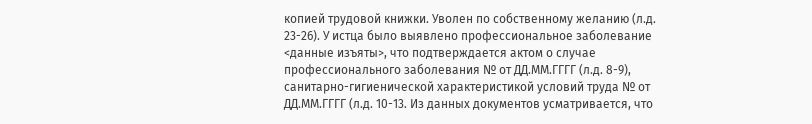копией трудовой книжки. Уволен по собственному желанию (л.д. 23-26). У истца было выявлено профессиональное заболевание <данные изъяты>, что подтверждается актом о случае профессионального заболевания № от ДД.ММ.ГГГГ (л.д. 8-9), санитарно-гигиенической характеристикой условий труда № от ДД.ММ.ГГГГ (л.д. 10-13. Из данных документов усматривается, что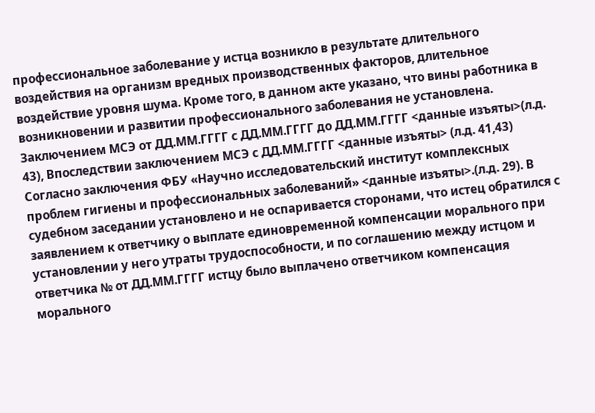профессиональное заболевание у истца возникло в результате длительного воздействия на организм вредных производственных факторов, длительное воздействие уровня шума. Кроме того, в данном акте указано, что вины работника в возникновении и развитии профессионального заболевания не установлена. Заключением МСЭ от ДД.ММ.ГГГГ с ДД.ММ.ГГГГ до ДД.ММ.ГГГГ <данные изъяты>(л.д. 43), Впоследствии заключением МСЭ с ДД.ММ.ГГГГ <данные изъяты> (л.д. 41,43) Согласно заключения ФБУ «Научно исследовательский институт комплексных проблем гигиены и профессиональных заболеваний» <данные изъяты>.(л.д. 29). В судебном заседании установлено и не оспаривается сторонами, что истец обратился с заявлением к ответчику о выплате единовременной компенсации морального при установлении у него утраты трудоспособности, и по соглашению между истцом и ответчика № от ДД.ММ.ГГГГ истцу было выплачено ответчиком компенсация морального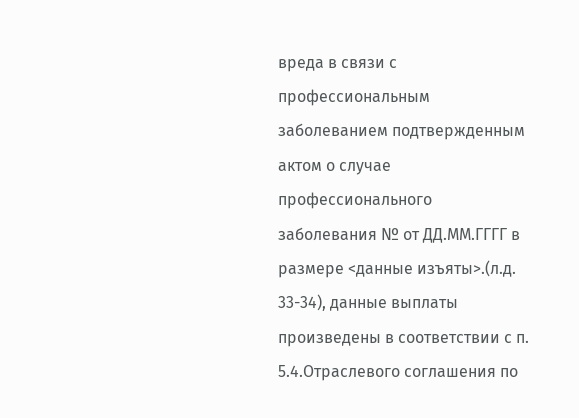вреда в связи с профессиональным заболеванием подтвержденным актом о случае профессионального заболевания № от ДД.ММ.ГГГГ в размере <данные изъяты>.(л.д. 33-34), данные выплаты произведены в соответствии с п. 5.4.Отраслевого соглашения по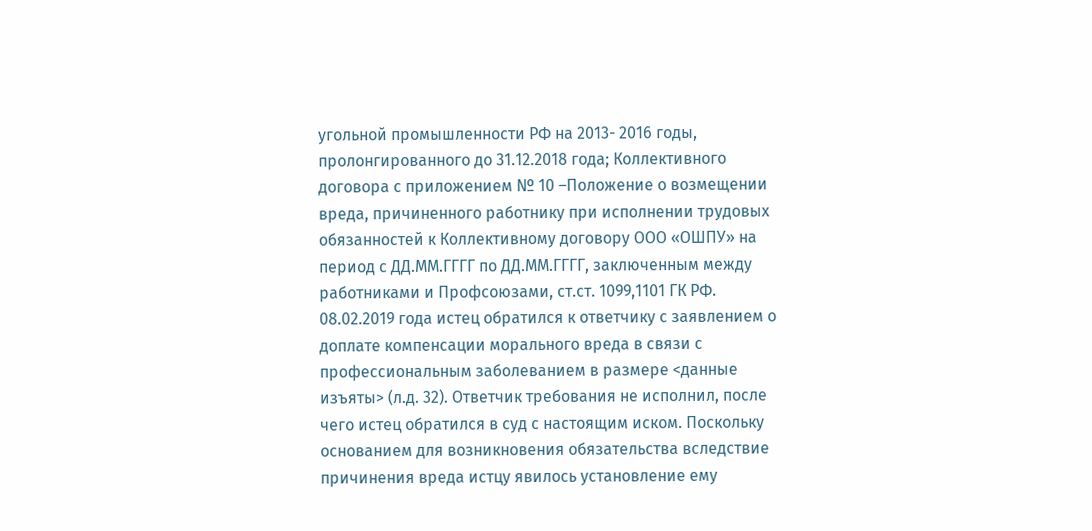угольной промышленности РФ на 2013- 2016 годы, пролонгированного до 31.12.2018 года; Коллективного договора с приложением № 10 –Положение о возмещении вреда, причиненного работнику при исполнении трудовых обязанностей к Коллективному договору ООО «ОШПУ» на период с ДД.ММ.ГГГГ по ДД.ММ.ГГГГ, заключенным между работниками и Профсоюзами, ст.ст. 1099,1101 ГК РФ. 08.02.2019 года истец обратился к ответчику с заявлением о доплате компенсации морального вреда в связи с профессиональным заболеванием в размере <данные изъяты> (л.д. 32). Ответчик требования не исполнил, после чего истец обратился в суд с настоящим иском. Поскольку основанием для возникновения обязательства вследствие причинения вреда истцу явилось установление ему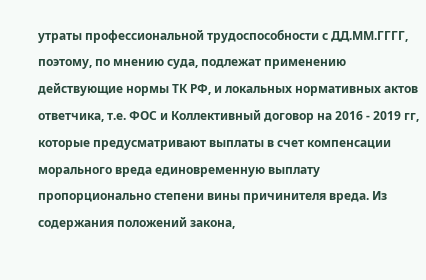утраты профессиональной трудоспособности с ДД.ММ.ГГГГ, поэтому, по мнению суда, подлежат применению действующие нормы ТК РФ, и локальных нормативных актов ответчика, т.е. ФОС и Коллективный договор на 2016 - 2019 гг, которые предусматривают выплаты в счет компенсации морального вреда единовременную выплату пропорционально степени вины причинителя вреда. Из содержания положений закона,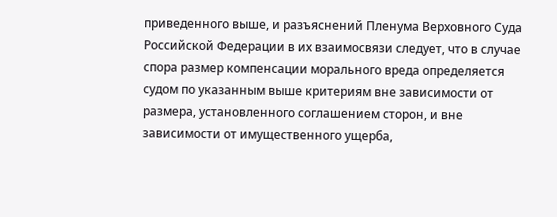приведенного выше, и разъяснений Пленума Верховного Суда Российской Федерации в их взаимосвязи следует, что в случае спора размер компенсации морального вреда определяется судом по указанным выше критериям вне зависимости от размера, установленного соглашением сторон, и вне зависимости от имущественного ущерба,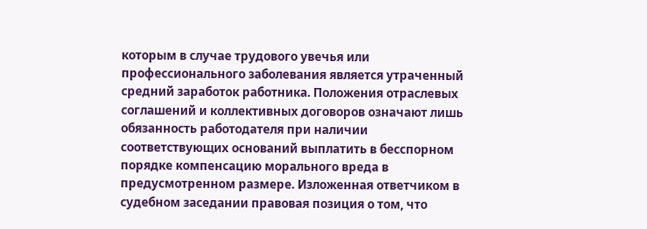которым в случае трудового увечья или профессионального заболевания является утраченный средний заработок работника. Положения отраслевых соглашений и коллективных договоров означают лишь обязанность работодателя при наличии соответствующих оснований выплатить в бесспорном порядке компенсацию морального вреда в предусмотренном размере. Изложенная ответчиком в судебном заседании правовая позиция о том, что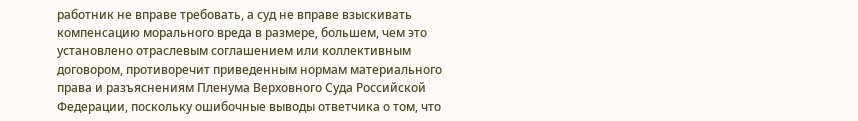работник не вправе требовать, а суд не вправе взыскивать компенсацию морального вреда в размере, большем, чем это установлено отраслевым соглашением или коллективным договором, противоречит приведенным нормам материального права и разъяснениям Пленума Верховного Суда Российской Федерации, поскольку ошибочные выводы ответчика о том, что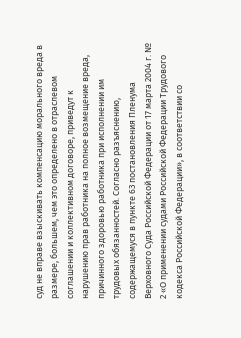суд не вправе взыскивать компенсацию морального вреда в размере, большем, чем это определено в отраслевом соглашении и коллективном договоре, приведут к нарушению прав работника на полное возмещение вреда, причинного здоровью работника при исполнении им трудовых обязанностей. Согласно разъяснению, содержащемуся в пункте 63 постановления Пленума Верховного Суда Российской Федерации от 17 марта 2004 г. № 2 «О применении судами Российской Федерации Трудового кодекса Российской Федерации», в соответствии со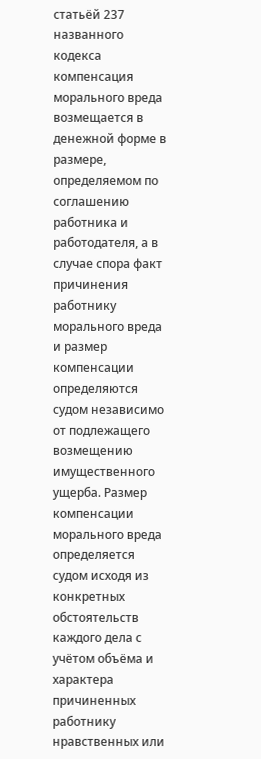статьёй 237 названного кодекса компенсация морального вреда возмещается в денежной форме в размере, определяемом по соглашению работника и работодателя, а в случае спора факт причинения работнику морального вреда и размер компенсации определяются судом независимо от подлежащего возмещению имущественного ущерба. Размер компенсации морального вреда определяется судом исходя из конкретных обстоятельств каждого дела с учётом объёма и характера причиненных работнику нравственных или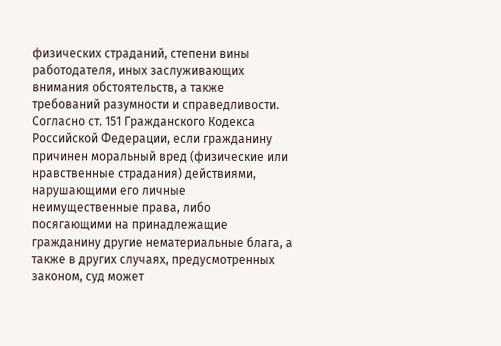физических страданий, степени вины работодателя, иных заслуживающих внимания обстоятельств, а также требований разумности и справедливости. Согласно ст. 151 Гражданского Кодекса Российской Федерации, если гражданину причинен моральный вред (физические или нравственные страдания) действиями, нарушающими его личные неимущественные права, либо посягающими на принадлежащие гражданину другие нематериальные блага, а также в других случаях, предусмотренных законом, суд может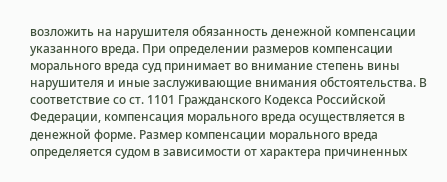возложить на нарушителя обязанность денежной компенсации указанного вреда. При определении размеров компенсации морального вреда суд принимает во внимание степень вины нарушителя и иные заслуживающие внимания обстоятельства. В соответствие со ст. 1101 Гражданского Кодекса Российской Федерации, компенсация морального вреда осуществляется в денежной форме. Размер компенсации морального вреда определяется судом в зависимости от характера причиненных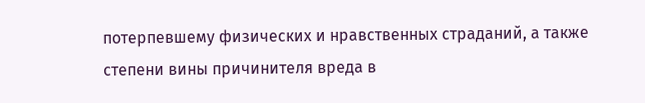потерпевшему физических и нравственных страданий, а также степени вины причинителя вреда в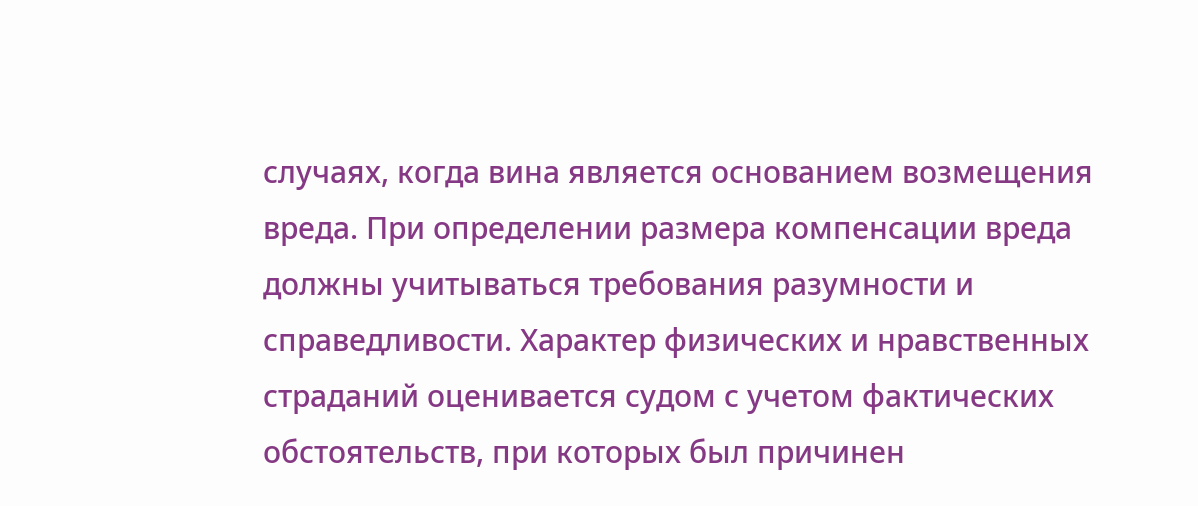случаях, когда вина является основанием возмещения вреда. При определении размера компенсации вреда должны учитываться требования разумности и справедливости. Характер физических и нравственных страданий оценивается судом с учетом фактических обстоятельств, при которых был причинен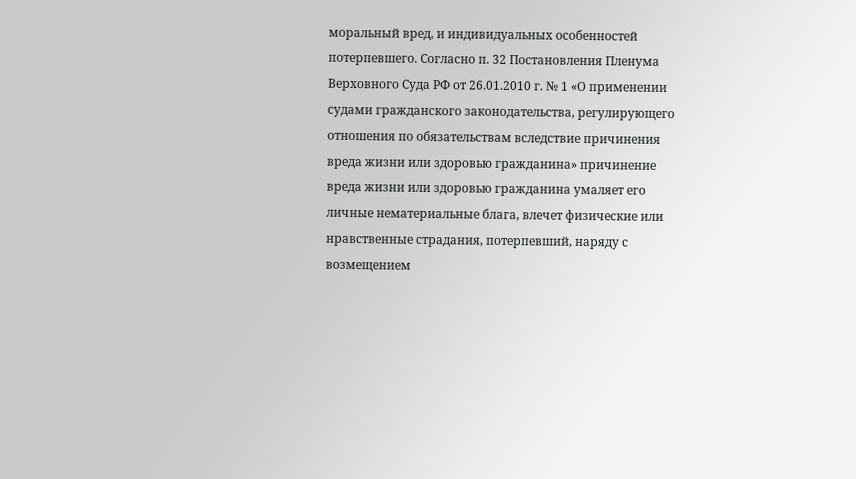моральный вред, и индивидуальных особенностей потерпевшего. Согласно п. 32 Постановления Пленума Верховного Суда РФ от 26.01.2010 г. № 1 «О применении судами гражданского законодательства, регулирующего отношения по обязательствам вследствие причинения вреда жизни или здоровью гражданина» причинение вреда жизни или здоровью гражданина умаляет его личные нематериальные блага, влечет физические или нравственные страдания, потерпевший, наряду с возмещением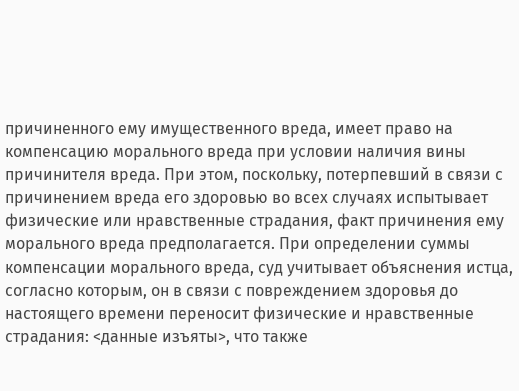причиненного ему имущественного вреда, имеет право на компенсацию морального вреда при условии наличия вины причинителя вреда. При этом, поскольку, потерпевший в связи с причинением вреда его здоровью во всех случаях испытывает физические или нравственные страдания, факт причинения ему морального вреда предполагается. При определении суммы компенсации морального вреда, суд учитывает объяснения истца, согласно которым, он в связи с повреждением здоровья до настоящего времени переносит физические и нравственные страдания: <данные изъяты>, что также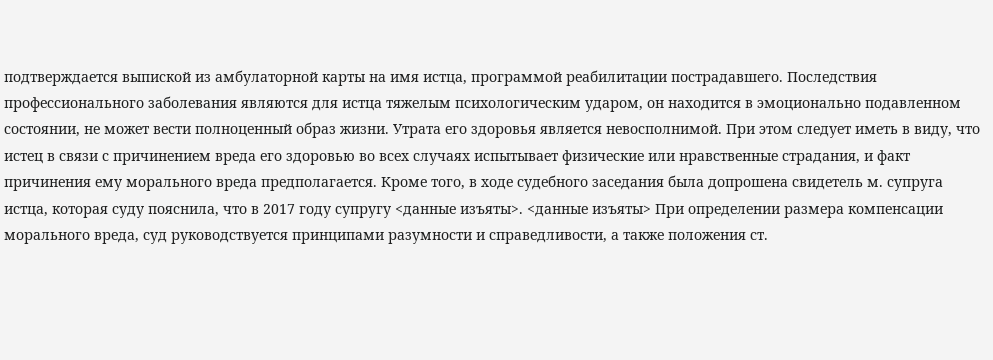подтверждается выпиской из амбулаторной карты на имя истца, программой реабилитации пострадавшего. Последствия профессионального заболевания являются для истца тяжелым психологическим ударом, он находится в эмоционально подавленном состоянии, не может вести полноценный образ жизни. Утрата его здоровья является невосполнимой. При этом следует иметь в виду, что истец в связи с причинением вреда его здоровью во всех случаях испытывает физические или нравственные страдания, и факт причинения ему морального вреда предполагается. Кроме того, в ходе судебного заседания была допрошена свидетель м. супруга истца, которая суду пояснила, что в 2017 году супругу <данные изъяты>. <данные изъяты> При определении размера компенсации морального вреда, суд руководствуется принципами разумности и справедливости, а также положения ст.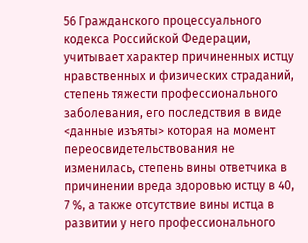56 Гражданского процессуального кодекса Российской Федерации, учитывает характер причиненных истцу нравственных и физических страданий, степень тяжести профессионального заболевания, его последствия в виде <данные изъяты> которая на момент переосвидетельствования не изменилась, степень вины ответчика в причинении вреда здоровью истцу в 40, 7 %, а также отсутствие вины истца в развитии у него профессионального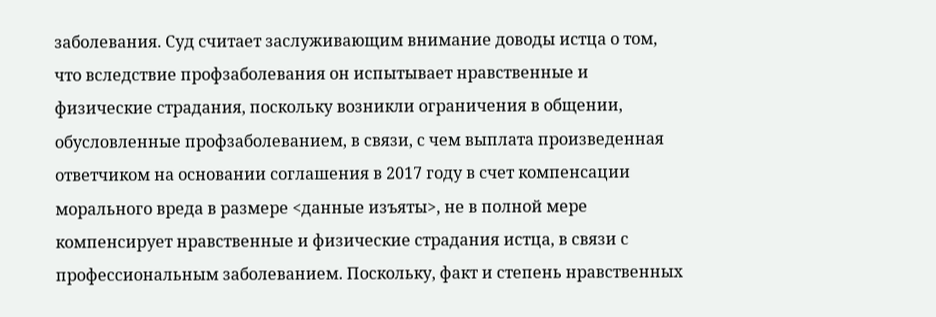заболевания. Суд считает заслуживающим внимание доводы истца о том, что вследствие профзаболевания он испытывает нравственные и физические страдания, поскольку возникли ограничения в общении, обусловленные профзаболеванием, в связи, с чем выплата произведенная ответчиком на основании соглашения в 2017 году в счет компенсации морального вреда в размере <данные изъяты>, не в полной мере компенсирует нравственные и физические страдания истца, в связи с профессиональным заболеванием. Поскольку, факт и степень нравственных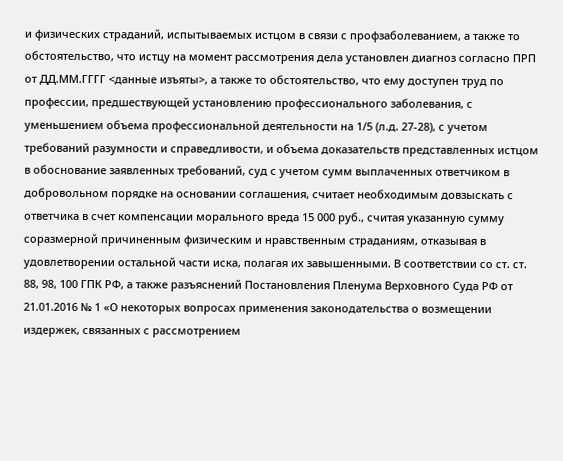и физических страданий, испытываемых истцом в связи с профзаболеванием, а также то обстоятельство, что истцу на момент рассмотрения дела установлен диагноз согласно ПРП от ДД.ММ.ГГГГ <данные изъяты>, а также то обстоятельство, что ему доступен труд по профессии, предшествующей установлению профессионального заболевания, с уменьшением объема профессиональной деятельности на 1/5 (л.д. 27-28), с учетом требований разумности и справедливости, и объема доказательств представленных истцом в обоснование заявленных требований, суд с учетом сумм выплаченных ответчиком в добровольном порядке на основании соглашения, считает необходимым довзыскать с ответчика в счет компенсации морального вреда 15 000 руб., считая указанную сумму соразмерной причиненным физическим и нравственным страданиям, отказывая в удовлетворении остальной части иска, полагая их завышенными. В соответствии со ст. ст. 88, 98, 100 ГПК РФ, а также разъяснений Постановления Пленума Верховного Суда РФ от 21.01.2016 № 1 «О некоторых вопросах применения законодательства о возмещении издержек, связанных с рассмотрением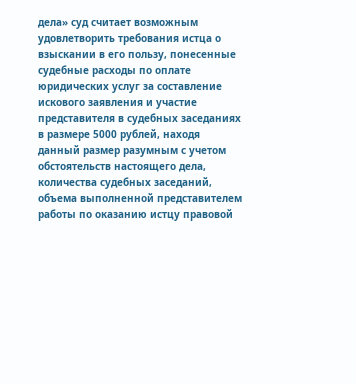дела» суд считает возможным удовлетворить требования истца о взыскании в его пользу, понесенные судебные расходы по оплате юридических услуг за составление искового заявления и участие представителя в судебных заседаниях в размере 5000 рублей, находя данный размер разумным с учетом обстоятельств настоящего дела, количества судебных заседаний, объема выполненной представителем работы по оказанию истцу правовой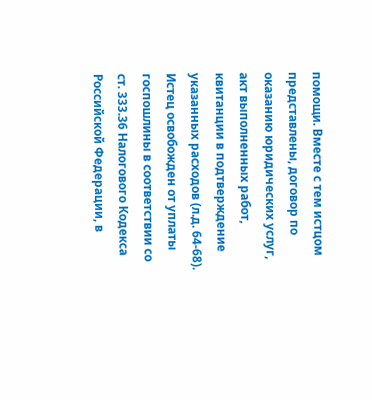помощи. Вместе с тем истцом представлены, договор по оказанию юридических услуг, акт выполненных работ, квитанции в подтверждение указанных расходов (л.д. 64-68). Истец освобожден от уплаты госпошлины в соответствии со ст. 333.36 Налогового Кодекса Российской Федерации, в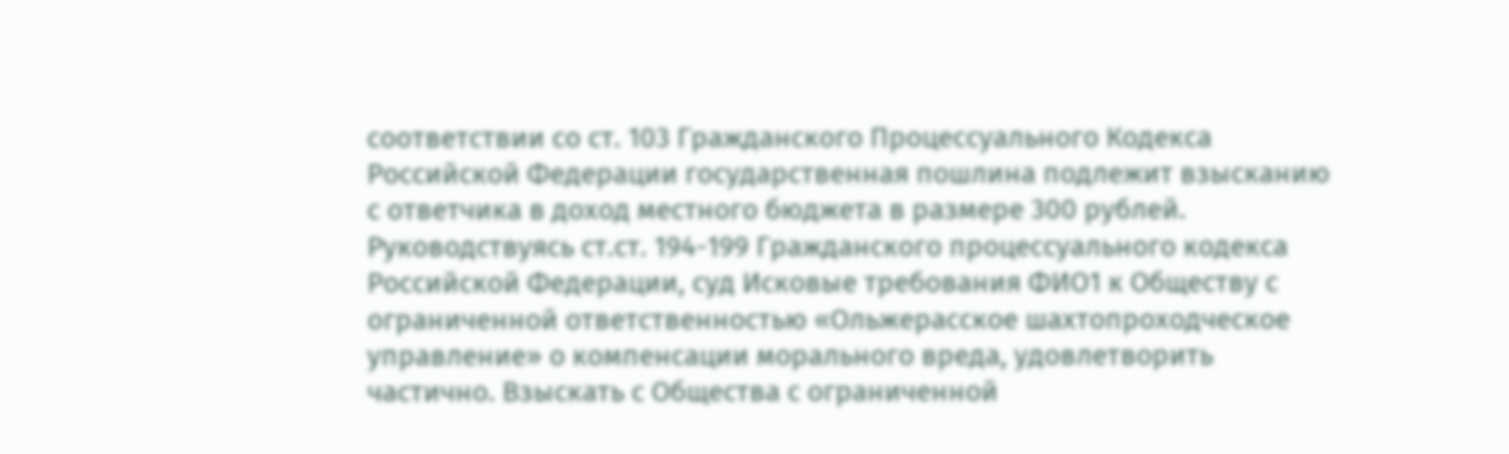соответствии со ст. 103 Гражданского Процессуального Кодекса Российской Федерации государственная пошлина подлежит взысканию с ответчика в доход местного бюджета в размере 300 рублей. Руководствуясь ст.ст. 194-199 Гражданского процессуального кодекса Российской Федерации, суд Исковые требования ФИО1 к Обществу с ограниченной ответственностью «Ольжерасское шахтопроходческое управление» о компенсации морального вреда, удовлетворить частично. Взыскать с Общества с ограниченной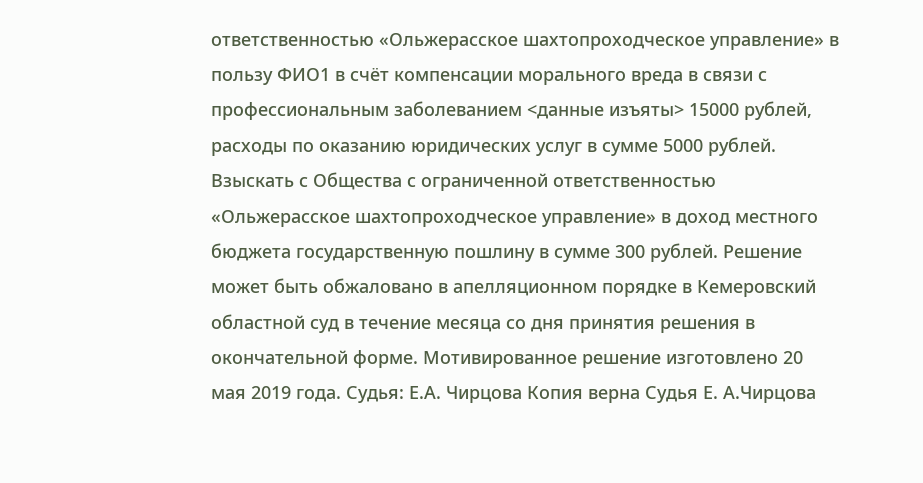ответственностью «Ольжерасское шахтопроходческое управление» в пользу ФИО1 в счёт компенсации морального вреда в связи с профессиональным заболеванием <данные изъяты> 15000 рублей, расходы по оказанию юридических услуг в сумме 5000 рублей. Взыскать с Общества с ограниченной ответственностью «Ольжерасское шахтопроходческое управление» в доход местного бюджета государственную пошлину в сумме 300 рублей. Решение может быть обжаловано в апелляционном порядке в Кемеровский областной суд в течение месяца со дня принятия решения в окончательной форме. Мотивированное решение изготовлено 20 мая 2019 года. Судья: Е.А. Чирцова Копия верна Судья Е. А.Чирцова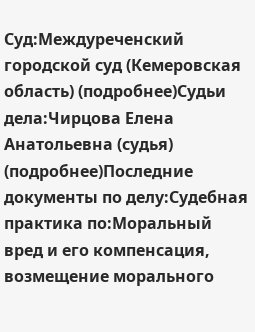Суд:Междуреченский городской суд (Кемеровская область) (подробнее)Судьи дела:Чирцова Елена Анатольевна (судья) (подробнее)Последние документы по делу:Судебная практика по:Моральный вред и его компенсация, возмещение морального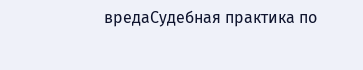вредаСудебная практика по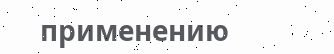применению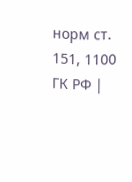норм ст. 151, 1100 ГК РФ |